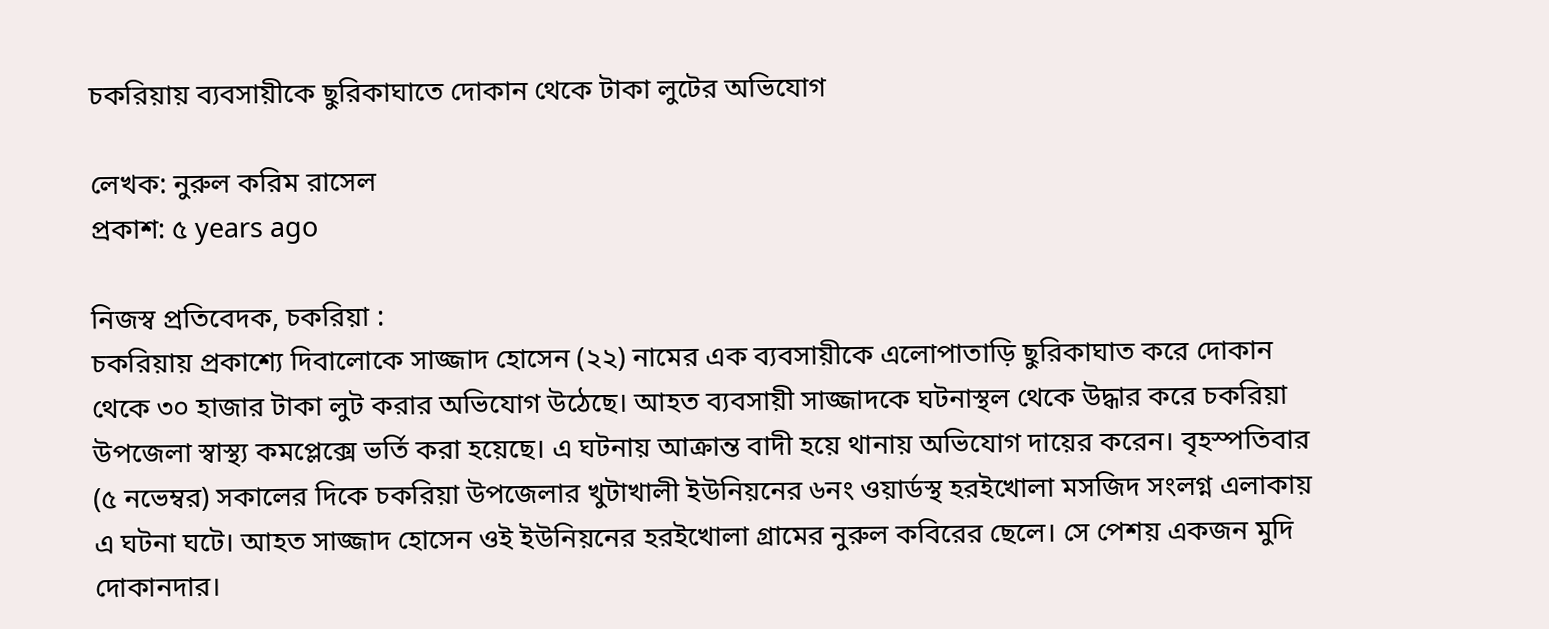চকরিয়ায় ব্যবসায়ীকে ছুরিকাঘাতে দোকান থেকে টাকা লুটের অভিযোগ

লেখক: নুরুল করিম রাসেল
প্রকাশ: ৫ years ago

নিজস্ব প্রতিবেদক, চকরিয়া :
চকরিয়ায় প্রকাশ্যে দিবালোকে সাজ্জাদ হোসেন (২২) নামের এক ব্যবসায়ীকে এলোপাতাড়ি ছুরিকাঘাত করে দোকান থেকে ৩০ হাজার টাকা লুট করার অভিযোগ উঠেছে। আহত ব্যবসায়ী সাজ্জাদকে ঘটনাস্থল থেকে উদ্ধার করে চকরিয়া উপজেলা স্বাস্থ্য কমপ্লেক্সে ভর্তি করা হয়েছে। এ ঘটনায় আক্রান্ত বাদী হয়ে থানায় অভিযোগ দায়ের করেন। বৃহস্পতিবার (৫ নভেম্বর) সকালের দিকে চকরিয়া উপজেলার খুটাখালী ইউনিয়নের ৬নং ওয়ার্ডস্থ হরইখোলা মসজিদ সংলগ্ন এলাকায় এ ঘটনা ঘটে। আহত সাজ্জাদ হোসেন ওই ইউনিয়নের হরইখোলা গ্রামের নুরুল কবিরের ছেলে। সে পেশয় একজন মুদি দোকানদার।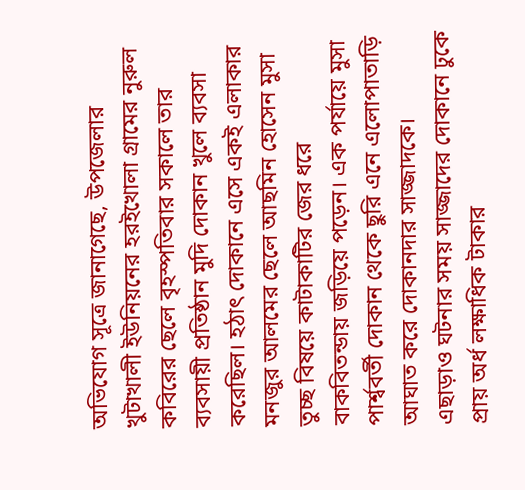অভিযোগ সূত্রে জানাগেছে, উপজেলার খুটাখালী ইউনিয়নের হরইখোলা গ্রামের নুরুল কবিরের ছেলে বৃহস্পতিবার সকালে তার ব্যবসায়ী প্রতিষ্ঠান মুদি দোকান খুলে ব্যবসা করেছিল। হঠাৎ দোকানে এসে একই এলাকার মনজুর আলমের ছেলে আছমিন হোসেন মুসা তুচ্ছ বিষয়ে কাটাকাটির জের ধরে বাকবিতন্ডায় জড়িয়ে পড়েন। এক পর্যায়ে মুসা পার্শ্ববর্তী দোকান থেকে ছুরি এনে এলোপাতাড়ি আঘাত করে দোকানদার সাজ্জাদকে।
এছাড়াও ঘটনার সময় সাজ্জাদের দোকানে ঢুকে প্রায় অর্ধ লক্ষাধিক টাকার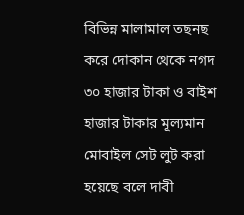বিভিন্ন মালামাল তছনছ করে দোকান থেকে নগদ ৩০ হাজার টাকা ও বাইশ হাজার টাকার মূল্যমান মোবাইল সেট লুট করা হয়েছে বলে দাবী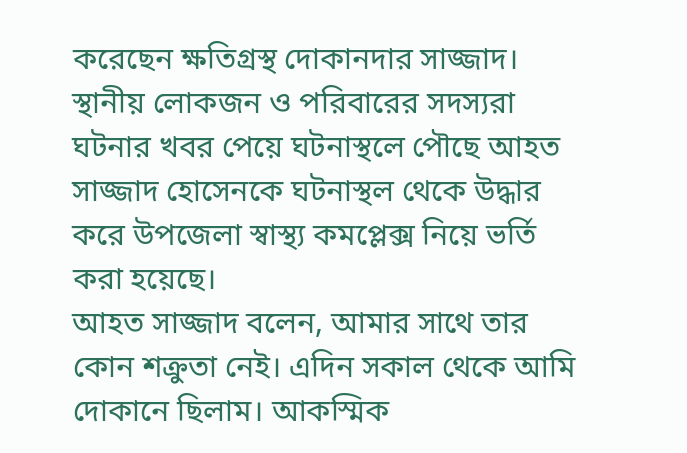করেছেন ক্ষতিগ্রস্থ দোকানদার সাজ্জাদ। স্থানীয় লোকজন ও পরিবারের সদস্যরা ঘটনার খবর পেয়ে ঘটনাস্থলে পৌছে আহত সাজ্জাদ হোসেনকে ঘটনাস্থল থেকে উদ্ধার করে উপজেলা স্বাস্থ্য কমপ্লেক্স নিয়ে ভর্তি করা হয়েছে।
আহত সাজ্জাদ বলেন, আমার সাথে তার কোন শক্রুতা নেই। এদিন সকাল থেকে আমি দোকানে ছিলাম। আকস্মিক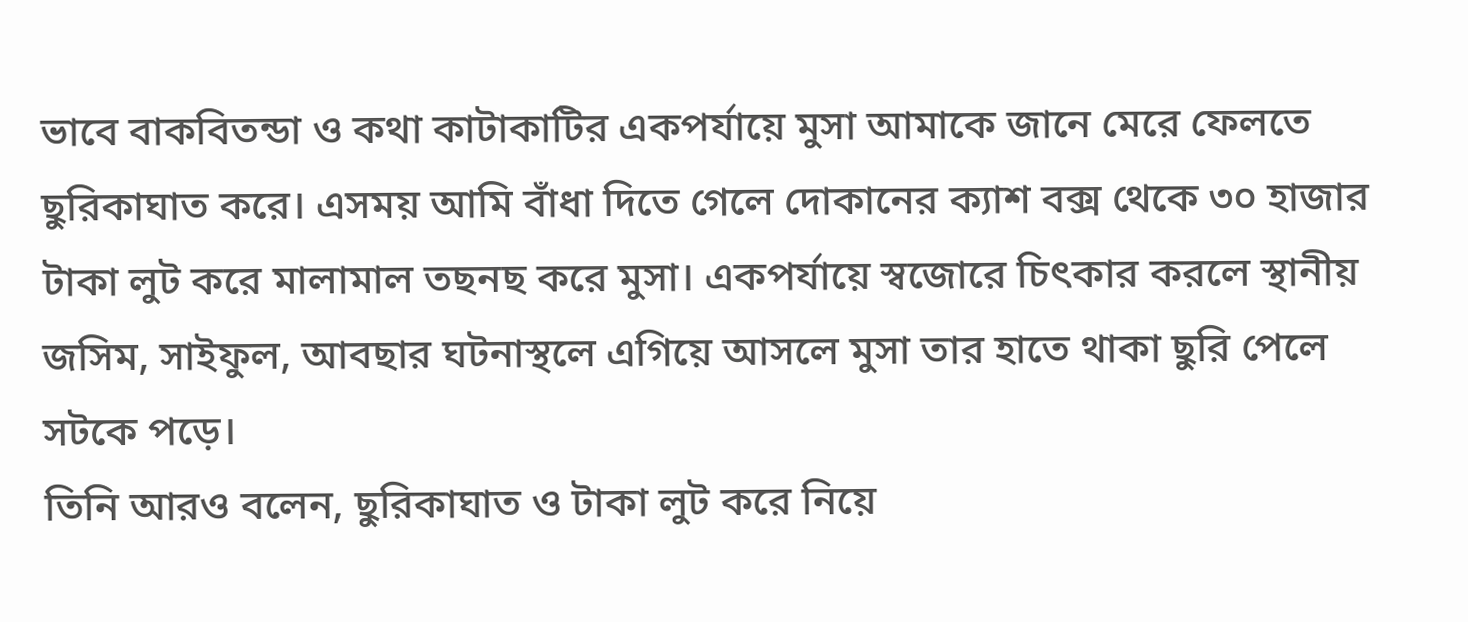ভাবে বাকবিতন্ডা ও কথা কাটাকাটির একপর্যায়ে মুসা আমাকে জানে মেরে ফেলতে ছুরিকাঘাত করে। এসময় আমি বাঁধা দিতে গেলে দোকানের ক্যাশ বক্স থেকে ৩০ হাজার টাকা লুট করে মালামাল তছনছ করে মুসা। একপর্যায়ে স্বজোরে চিৎকার করলে স্থানীয় জসিম, সাইফুল, আবছার ঘটনাস্থলে এগিয়ে আসলে মুসা তার হাতে থাকা ছুরি পেলে সটকে পড়ে।
তিনি আরও বলেন, ছুরিকাঘাত ও টাকা লুট করে নিয়ে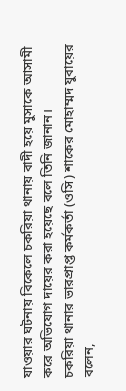যাওয়ার ঘটনায় বিকেলে চকরিয়া থানায় বাদী হয়ে মুসাকে আসামী করে অভিযোগ দায়ের করা হয়েছে বলে তিনি জানান।
চকরিয়া থানার ভারপ্রাপ্ত কর্মকর্তা (ওসি) শাকের মোহাম্মদ যুবায়ের বলেন,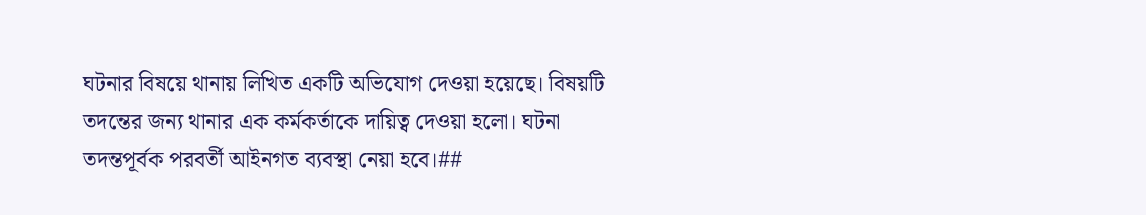ঘটনার বিষয়ে থানায় লিখিত একটি অভিযোগ দেওয়া হয়েছে। বিষয়টি তদন্তের জন্য থানার এক কর্মকর্তাকে দায়িত্ব দেওয়া হলো। ঘটনা তদন্তপূর্বক পরবর্তী আইনগত ব্যবস্থা নেয়া হবে।##